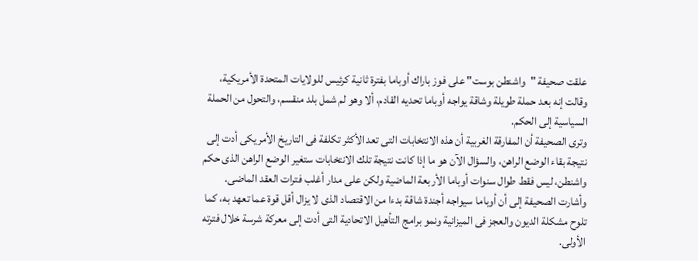علقت صحيفة "واشنطن بوست" على فوز باراك أوباما بفترة ثانية كرئيس للولايات المتحدة الأمريكية، وقالت إنه بعد حملة طويلة وشاقة يواجه أوباما تحديه القادم، ألا وهو لم شمل بلد منقسم، والتحول من الحملة السياسية إلى الحكم.
وترى الصحيفة أن المفارقة الغربية أن هذه الانتخابات التى تعد الأكثر تكلفة فى التاريخ الأمريكى أدت إلى نتيجة بقاء الوضع الراهن، والسؤال الآن هو ما إذا كانت نتيجة تلك الانتخابات ستغير الوضع الراهن الذى حكم واشنطن، ليس فقط طوال سنوات أوباما الأربعة الماضية ولكن على مدار أغلب فترات العقد الماضى.
وأشارت الصحيفة إلى أن أوباما سيواجه أجندة شاقة بدءا من الاقتصاد الذى لا يزال أقل قوة عما تعهد به، كما تلوح مشكلة الديون والعجز فى الميزانية ونمو برامج التأهيل الاتحادية التى أدت إلى معركة شرسة خلال فترته الأولى.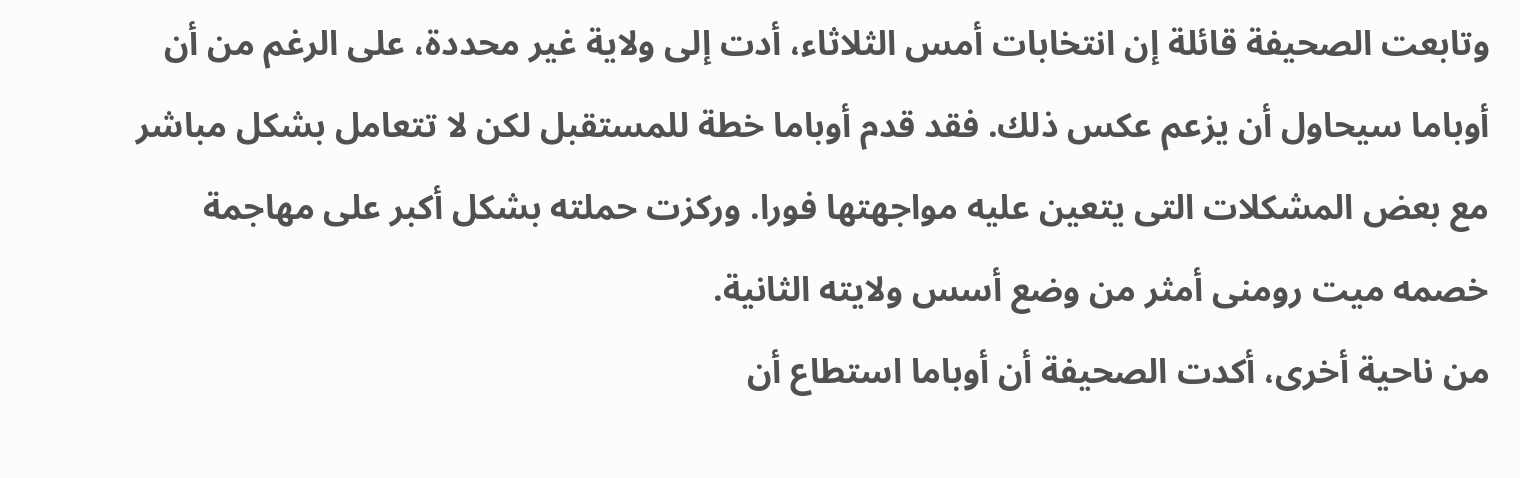وتابعت الصحيفة قائلة إن انتخابات أمس الثلاثاء، أدت إلى ولاية غير محددة، على الرغم من أن أوباما سيحاول أن يزعم عكس ذلك. فقد قدم أوباما خطة للمستقبل لكن لا تتعامل بشكل مباشر مع بعض المشكلات التى يتعين عليه مواجهتها فورا. وركزت حملته بشكل أكبر على مهاجمة خصمه ميت رومنى أمثر من وضع أسس ولايته الثانية.
من ناحية أخرى، أكدت الصحيفة أن أوباما استطاع أن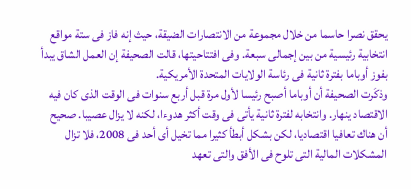يحقق نصرا حاسما من خلال مجموعة من الانتصارات الضيقة، حيث إنه فاز فى ستة مواقع انتخابية رئيسية من بين إجمالى سبعة. وفى افتتاحيتها، قالت الصحيفة إن العمل الشاق يبدأ بفوز أوباما بفترة ثانية فى رئاسة الولايات المتحدة الأمريكية.
وذكَرت الصحيفة أن أوباما أصبح رئيسا لأول مرة قبل أربع سنوات فى الوقت الذى كان فيه الاقتصاد ينهار. وانتخابه لفترة ثانية يأتى فى وقت أكثر هدوءا، لكنه لا يزال عصيبا. صحيح أن هناك تعافيا اقتصاديا، لكن بشكل أبطأ كثيرا مما تخيل أى أحد فى 2008، فلا تزال المشكلات المالية التى تلوح فى الأفق والتى تعهد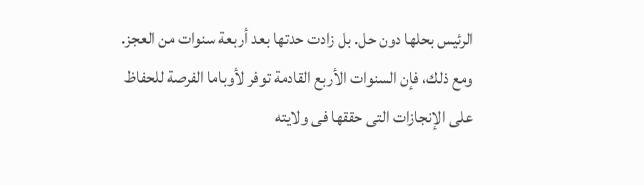الرئيس بحلها دون حل. بل زادت حدتها بعد أربعة سنوات من العجز.
ومع ذلك، فإن السنوات الأربع القادمة توفر لأوباما الفرصة للحفاظ على الإنجازات التى حققها فى ولايته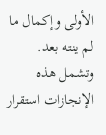الأولى وإكمال ما لم ينته بعد.
وتشمل هذه الإنجازات استقرار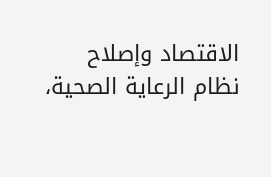الاقتصاد وإصلاح نظام الرعاية الصحية،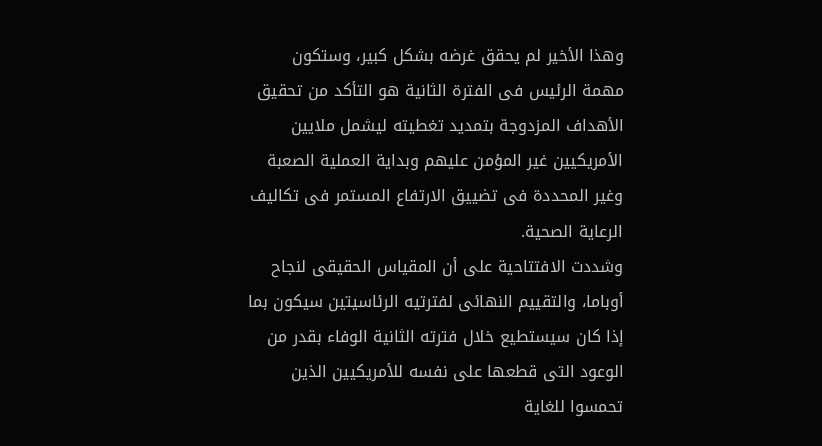وهذا الأخير لم يحقق غرضه بشكل كبير، وستكون مهمة الرئيس فى الفترة الثانية هو التأكد من تحقيق الأهداف المزدوجة بتمديد تغطيته ليشمل ملايين الأمريكيين غير المؤمن عليهم وبداية العملية الصعبة وغير المحددة فى تضييق الارتفاع المستمر فى تكاليف الرعاية الصحية.
وشددت الافتتاحية على أن المقياس الحقيقى لنجاح أوباما، والتقييم النهائى لفترتيه الرئاسيتين سيكون بما إذا كان سيستطيع خلال فترته الثانية الوفاء بقدر من الوعود التى قطعها على نفسه للأمريكيين الذين تحمسوا للغاية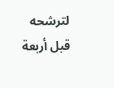لترشحه قبل أربعة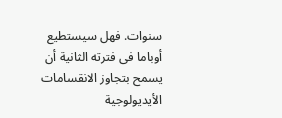سنوات. فهل سيستطيع أوباما فى فترته الثانية أن يسمح بتجاوز الانقسامات الأيديولوجية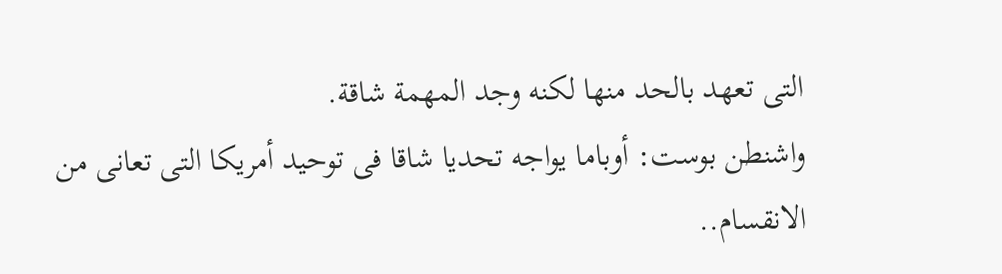التى تعهد بالحد منها لكنه وجد المهمة شاقة.
واشنطن بوست: أوباما يواجه تحديا شاقا فى توحيد أمريكا التى تعانى من الانقسام..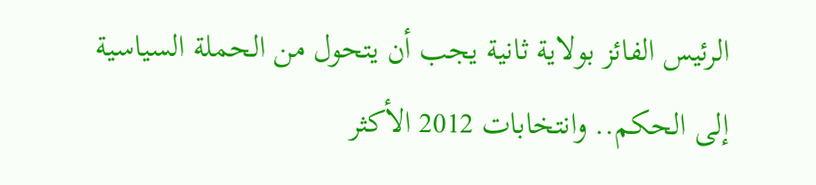الرئيس الفائز بولاية ثانية يجب أن يتحول من الحملة السياسية إلى الحكم.. وانتخابات 2012 الأكثر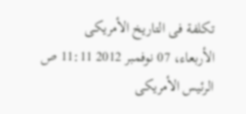تكلفة فى التاريخ الأمريكى
الأربعاء، 07 نوفمبر 2012 11:11 ص
الرئيس الأمريكى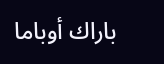باراك أوباما